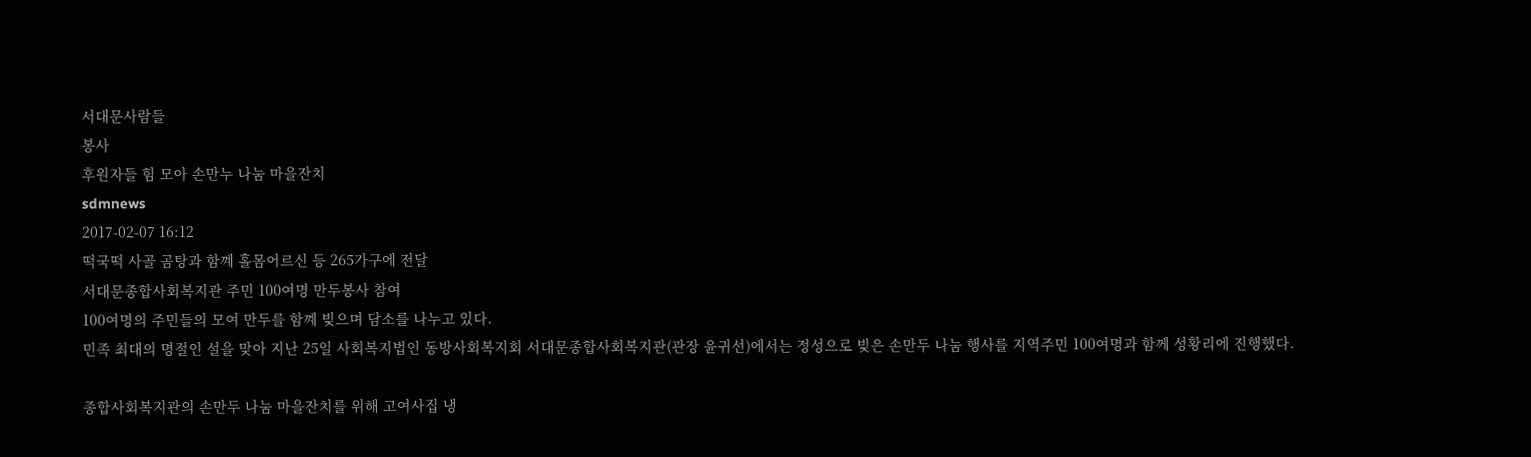서대문사람들
봉사
후원자들 힘 모아 손만누 나눔 마을잔치
sdmnews
2017-02-07 16:12
떡국떡 사골 곰탕과 함꼐 홀몸어르신 등 265가구에 전달
서대문종합사회복지관 주민 100여명 만두봉사 참여
100여명의 주민들의 모여 만두를 함꼐 빚으며 담소를 나누고 있다.
민족 최대의 명절인 설을 맞아 지난 25일 사회복지법인 동방사회복지회 서대문종합사회복지관(관장 윤귀선)에서는 정성으로 빚은 손만두 나눔 행사를 지역주민 100여명과 함께 성황리에 진행했다.

종합사회복지관의 손만두 나눔 마을잔치를 위해 고여사집 냉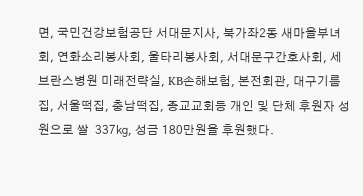면, 국민건강보험공단 서대문지사, 북가좌2동 새마을부녀회, 연화소리봉사회, 울타리봉사회, 서대문구간호사회, 세브란스병원 미래전략실, KB손해보험, 본전회관, 대구기름집, 서울떡집, 충남떡집, 종교교회등 개인 및 단체 후원자 성원으로 쌀  337㎏, 성금 180만원을 후원했다.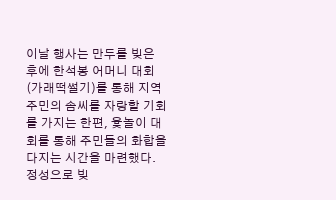이날 행사는 만두를 빚은 후에 한석봉 어머니 대회(가래떡썰기)를 통해 지역주민의 솜씨를 자랑할 기회를 가지는 한편, 윷놀이 대회를 통해 주민들의 화합을 다지는 시간을 마련했다. 정성으로 빚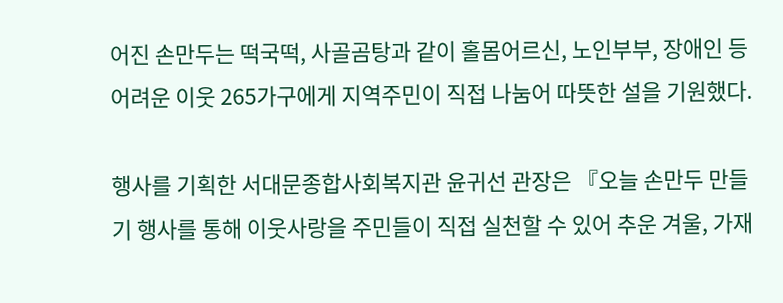어진 손만두는 떡국떡, 사골곰탕과 같이 홀몸어르신, 노인부부, 장애인 등 어려운 이웃 265가구에게 지역주민이 직접 나눔어 따뜻한 설을 기원했다.

행사를 기획한 서대문종합사회복지관 윤귀선 관장은 『오늘 손만두 만들기 행사를 통해 이웃사랑을 주민들이 직접 실천할 수 있어 추운 겨울, 가재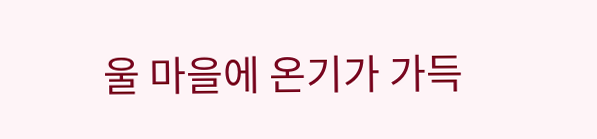울 마을에 온기가 가득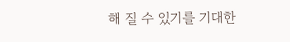해 질 수 있기를 기대한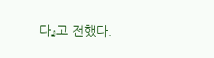다』고 전했다.